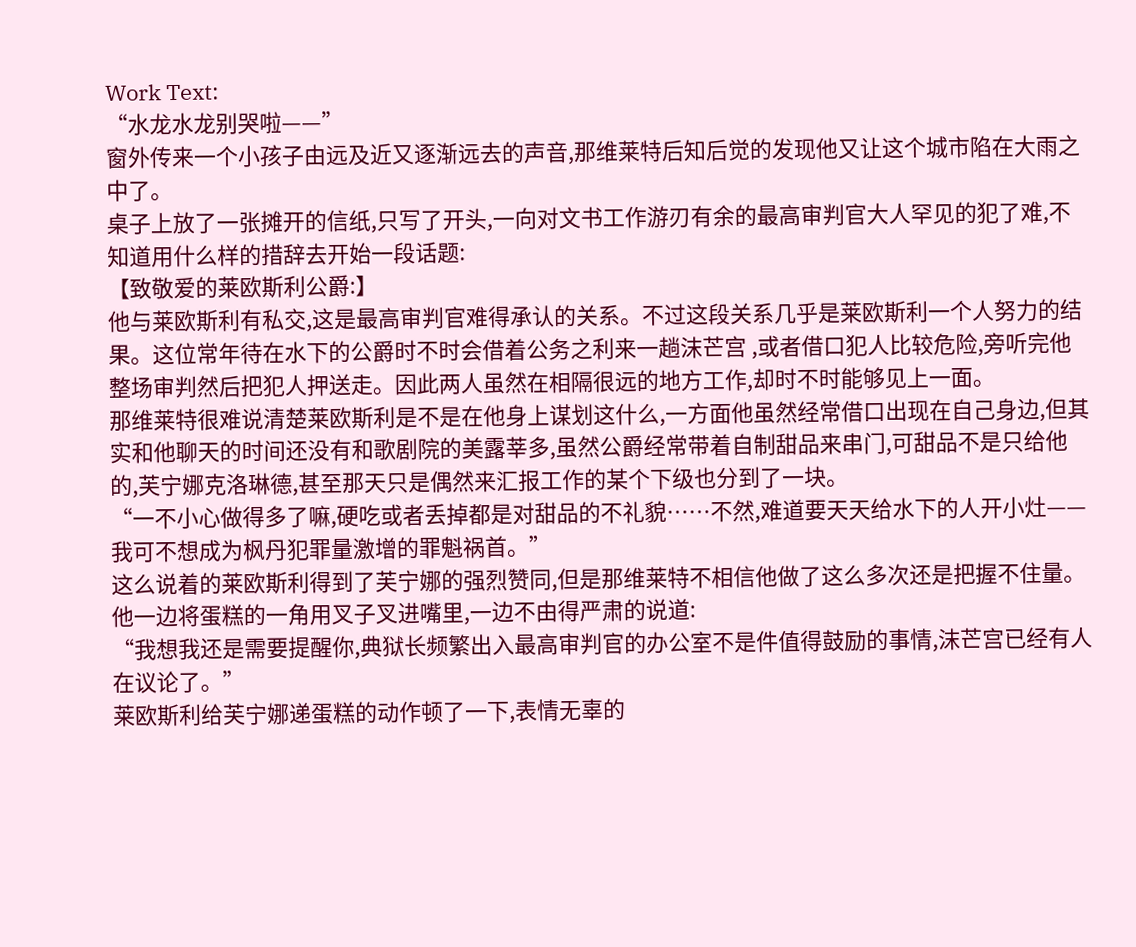Work Text:
“水龙水龙别哭啦——”
窗外传来一个小孩子由远及近又逐渐远去的声音,那维莱特后知后觉的发现他又让这个城市陷在大雨之中了。
桌子上放了一张摊开的信纸,只写了开头,一向对文书工作游刃有余的最高审判官大人罕见的犯了难,不知道用什么样的措辞去开始一段话题:
【致敬爱的莱欧斯利公爵:】
他与莱欧斯利有私交,这是最高审判官难得承认的关系。不过这段关系几乎是莱欧斯利一个人努力的结果。这位常年待在水下的公爵时不时会借着公务之利来一趟沫芒宫 ,或者借口犯人比较危险,旁听完他整场审判然后把犯人押送走。因此两人虽然在相隔很远的地方工作,却时不时能够见上一面。
那维莱特很难说清楚莱欧斯利是不是在他身上谋划这什么,一方面他虽然经常借口出现在自己身边,但其实和他聊天的时间还没有和歌剧院的美露莘多,虽然公爵经常带着自制甜品来串门,可甜品不是只给他的,芙宁娜克洛琳德,甚至那天只是偶然来汇报工作的某个下级也分到了一块。
“一不小心做得多了嘛,硬吃或者丢掉都是对甜品的不礼貌……不然,难道要天天给水下的人开小灶——我可不想成为枫丹犯罪量激增的罪魁祸首。”
这么说着的莱欧斯利得到了芙宁娜的强烈赞同,但是那维莱特不相信他做了这么多次还是把握不住量。他一边将蛋糕的一角用叉子叉进嘴里,一边不由得严肃的说道:
“我想我还是需要提醒你,典狱长频繁出入最高审判官的办公室不是件值得鼓励的事情,沫芒宫已经有人在议论了。”
莱欧斯利给芙宁娜递蛋糕的动作顿了一下,表情无辜的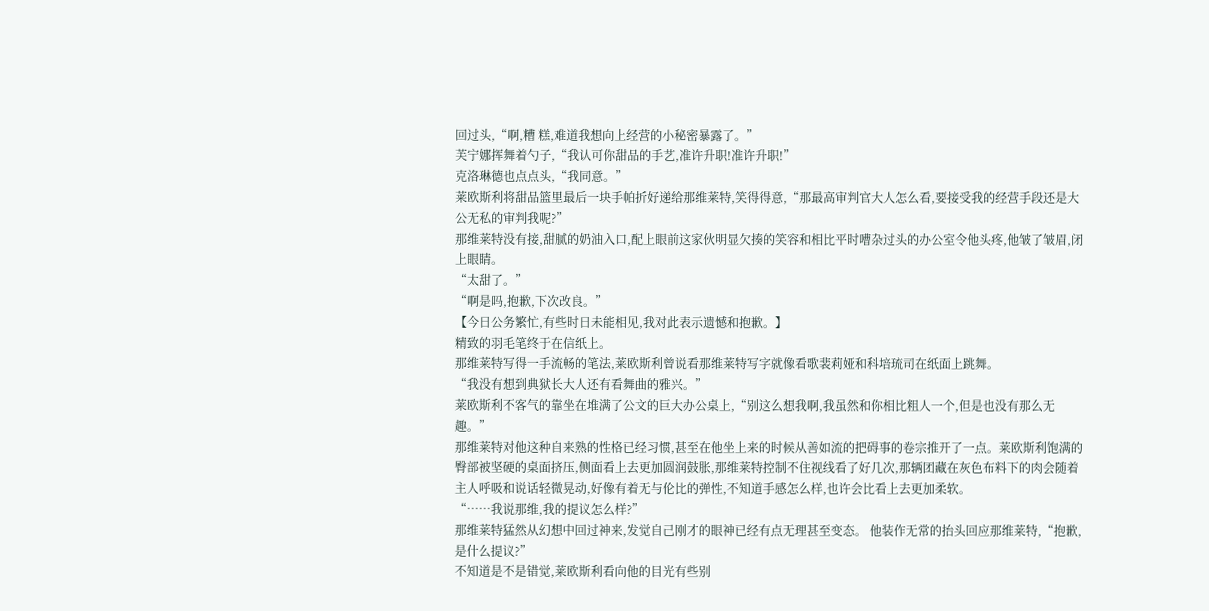回过头,“啊,糟 糕,难道我想向上经营的小秘密暴露了。”
芙宁娜挥舞着勺子,“我认可你甜品的手艺,准许升职!准许升职!”
克洛琳德也点点头,“我同意。”
莱欧斯利将甜品篮里最后一块手帕折好递给那维莱特,笑得得意,“那最高审判官大人怎么看,要接受我的经营手段还是大公无私的审判我呢?”
那维莱特没有接,甜腻的奶油入口,配上眼前这家伙明显欠揍的笑容和相比平时嘈杂过头的办公室令他头疼,他皱了皱眉,闭上眼睛。
“太甜了。”
“啊是吗,抱歉,下次改良。”
【今日公务繁忙,有些时日未能相见,我对此表示遗憾和抱歉。】
精致的羽毛笔终于在信纸上。
那维莱特写得一手流畅的笔法,莱欧斯利曾说看那维莱特写字就像看歌裴莉娅和科培琉司在纸面上跳舞。
“我没有想到典狱长大人还有看舞曲的雅兴。”
莱欧斯利不客气的靠坐在堆满了公文的巨大办公桌上,“别这么想我啊,我虽然和你相比粗人一个,但是也没有那么无趣。”
那维莱特对他这种自来熟的性格已经习惯,甚至在他坐上来的时候从善如流的把碍事的卷宗推开了一点。莱欧斯利饱满的臀部被坚硬的桌面挤压,侧面看上去更加圆润鼓胀,那维莱特控制不住视线看了好几次,那辆团藏在灰色布料下的肉会随着主人呼吸和说话轻微晃动,好像有着无与伦比的弹性,不知道手感怎么样,也许会比看上去更加柔软。
“……我说那维,我的提议怎么样?”
那维莱特猛然从幻想中回过神来,发觉自己刚才的眼神已经有点无理甚至变态。 他装作无常的抬头回应那维莱特,“抱歉,是什么提议?”
不知道是不是错觉,莱欧斯利看向他的目光有些别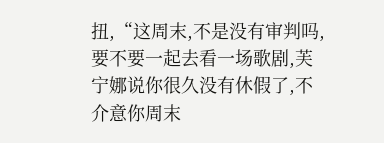扭,“这周末,不是没有审判吗,要不要一起去看一场歌剧,芙宁娜说你很久没有休假了,不介意你周末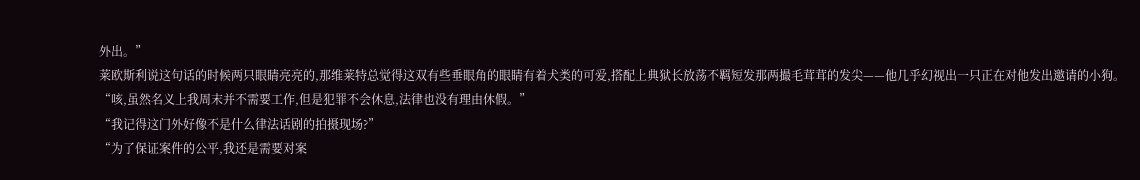外出。”
莱欧斯利说这句话的时候两只眼睛亮亮的,那维莱特总觉得这双有些垂眼角的眼睛有着犬类的可爱,搭配上典狱长放荡不羁短发那两撮毛茸茸的发尖——他几乎幻视出一只正在对他发出邀请的小狗。
“咳,虽然名义上我周末并不需要工作,但是犯罪不会休息,法律也没有理由休假。”
“我记得这门外好像不是什么律法话剧的拍摄现场?”
“为了保证案件的公平,我还是需要对案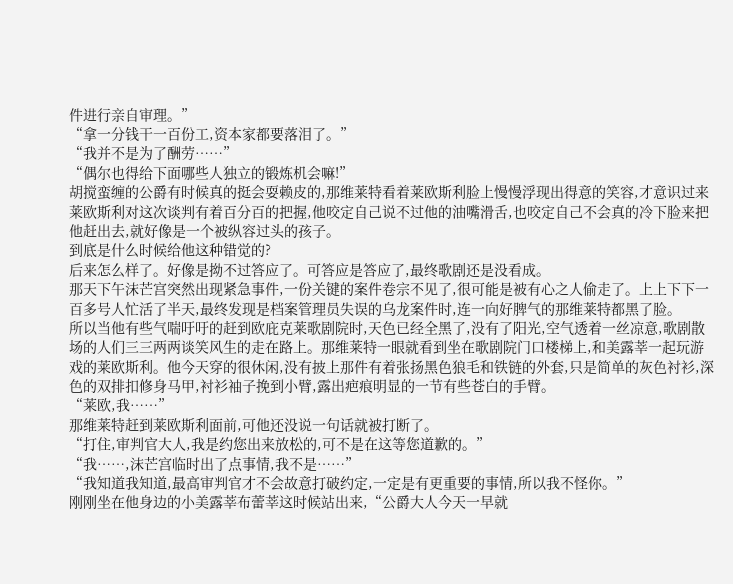件进行亲自审理。”
“拿一分钱干一百份工,资本家都要落泪了。”
“我并不是为了酬劳……”
“偶尔也得给下面哪些人独立的锻炼机会嘛!”
胡搅蛮缠的公爵有时候真的挺会耍赖皮的,那维莱特看着莱欧斯利脸上慢慢浮现出得意的笑容,才意识过来莱欧斯利对这次谈判有着百分百的把握,他咬定自己说不过他的油嘴滑舌,也咬定自己不会真的冷下脸来把他赶出去,就好像是一个被纵容过头的孩子。
到底是什么时候给他这种错觉的?
后来怎么样了。好像是拗不过答应了。可答应是答应了,最终歌剧还是没看成。
那天下午沫芒宫突然出现紧急事件,一份关键的案件卷宗不见了,很可能是被有心之人偷走了。上上下下一百多号人忙活了半天,最终发现是档案管理员失误的乌龙案件时,连一向好脾气的那维莱特都黑了脸。
所以当他有些气喘吁吁的赶到欧庇克莱歌剧院时,天色已经全黑了,没有了阳光,空气透着一丝凉意,歌剧散场的人们三三两两谈笑风生的走在路上。那维莱特一眼就看到坐在歌剧院门口楼梯上,和美露莘一起玩游戏的莱欧斯利。他今天穿的很休闲,没有披上那件有着张扬黑色狼毛和铁链的外套,只是简单的灰色衬衫,深色的双排扣修身马甲,衬衫袖子挽到小臂,露出疤痕明显的一节有些苍白的手臂。
“莱欧,我……”
那维莱特赶到莱欧斯利面前,可他还没说一句话就被打断了。
“打住,审判官大人,我是约您出来放松的,可不是在这等您道歉的。”
“我……,沫芒宫临时出了点事情,我不是……”
“我知道我知道,最高审判官才不会故意打破约定,一定是有更重要的事情,所以我不怪你。”
刚刚坐在他身边的小美露莘布蕾莘这时候站出来,“公爵大人今天一早就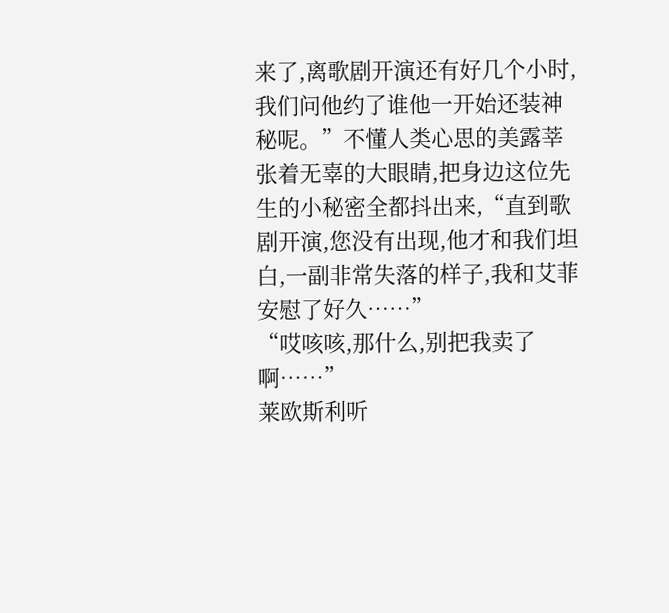来了,离歌剧开演还有好几个小时,我们问他约了谁他一开始还装神秘呢。”不懂人类心思的美露莘张着无辜的大眼睛,把身边这位先生的小秘密全都抖出来,“直到歌剧开演,您没有出现,他才和我们坦白,一副非常失落的样子,我和艾菲安慰了好久……”
“哎咳咳,那什么,别把我卖了啊……”
莱欧斯利听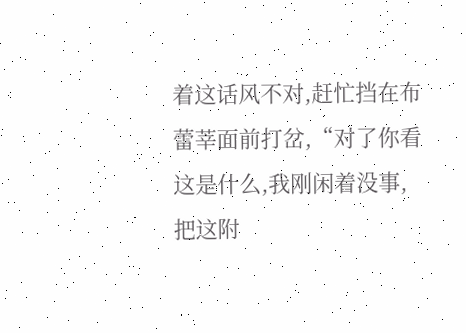着这话风不对,赶忙挡在布蕾莘面前打岔,“对了你看这是什么,我刚闲着没事,把这附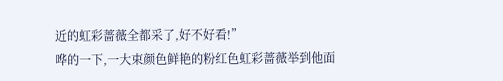近的虹彩蔷薇全都采了,好不好看!”
哗的一下,一大束颜色鲜艳的粉红色虹彩蔷薇举到他面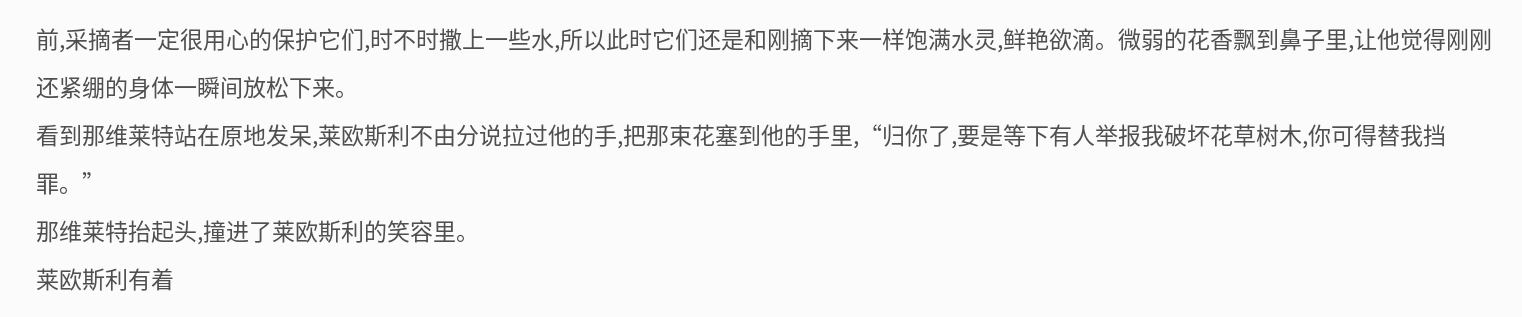前,采摘者一定很用心的保护它们,时不时撒上一些水,所以此时它们还是和刚摘下来一样饱满水灵,鲜艳欲滴。微弱的花香飘到鼻子里,让他觉得刚刚还紧绷的身体一瞬间放松下来。
看到那维莱特站在原地发呆,莱欧斯利不由分说拉过他的手,把那束花塞到他的手里,“归你了,要是等下有人举报我破坏花草树木,你可得替我挡罪。”
那维莱特抬起头,撞进了莱欧斯利的笑容里。
莱欧斯利有着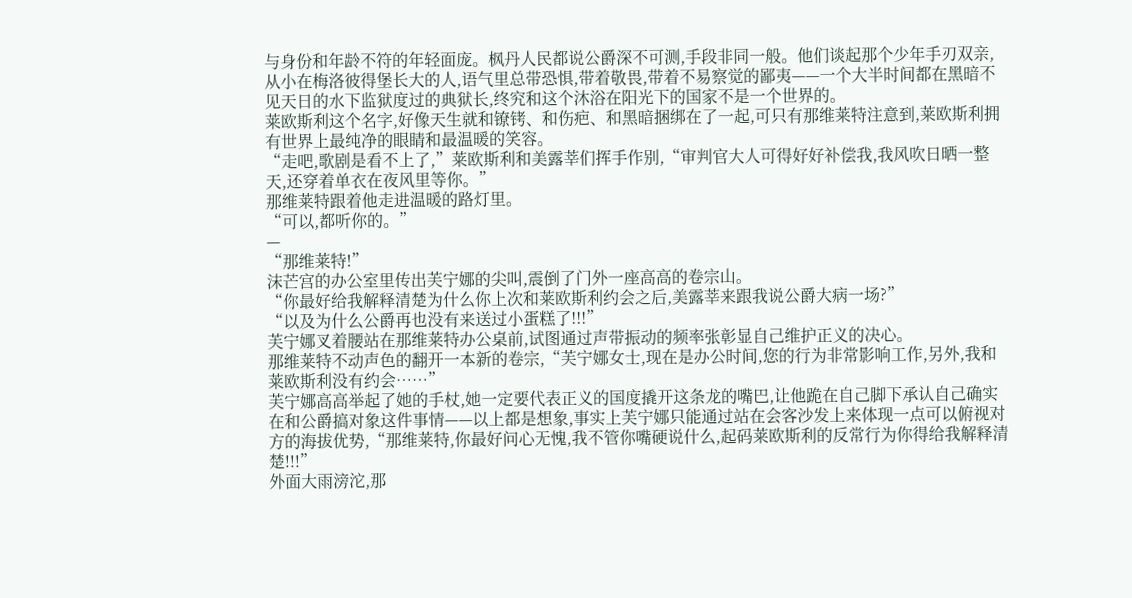与身份和年龄不符的年轻面庞。枫丹人民都说公爵深不可测,手段非同一般。他们谈起那个少年手刃双亲,从小在梅洛彼得堡长大的人,语气里总带恐惧,带着敬畏,带着不易察觉的鄙夷——一个大半时间都在黑暗不见天日的水下监狱度过的典狱长,终究和这个沐浴在阳光下的国家不是一个世界的。
莱欧斯利这个名字,好像天生就和镣铐、和伤疤、和黑暗捆绑在了一起,可只有那维莱特注意到,莱欧斯利拥有世界上最纯净的眼睛和最温暖的笑容。
“走吧,歌剧是看不上了,”莱欧斯利和美露莘们挥手作别,“审判官大人可得好好补偿我,我风吹日晒一整天,还穿着单衣在夜风里等你。”
那维莱特跟着他走进温暖的路灯里。
“可以,都听你的。”
—
“那维莱特!”
沫芒宫的办公室里传出芙宁娜的尖叫,震倒了门外一座高高的卷宗山。
“你最好给我解释清楚为什么你上次和莱欧斯利约会之后,美露莘来跟我说公爵大病一场?”
“以及为什么公爵再也没有来送过小蛋糕了!!!”
芙宁娜叉着腰站在那维莱特办公桌前,试图通过声带振动的频率张彰显自己维护正义的决心。
那维莱特不动声色的翻开一本新的卷宗,“芙宁娜女士,现在是办公时间,您的行为非常影响工作,另外,我和莱欧斯利没有约会……”
芙宁娜高高举起了她的手杖,她一定要代表正义的国度撬开这条龙的嘴巴,让他跪在自己脚下承认自己确实在和公爵搞对象这件事情——以上都是想象,事实上芙宁娜只能通过站在会客沙发上来体现一点可以俯视对方的海拔优势,“那维莱特,你最好问心无愧,我不管你嘴硬说什么,起码莱欧斯利的反常行为你得给我解释清楚!!!”
外面大雨滂沱,那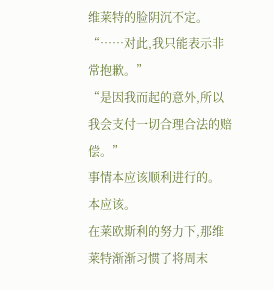维莱特的脸阴沉不定。
“……对此,我只能表示非常抱歉。”
“是因我而起的意外,所以我会支付一切合理合法的赔偿。”
事情本应该顺利进行的。
本应该。
在莱欧斯利的努力下,那维莱特渐渐习惯了将周末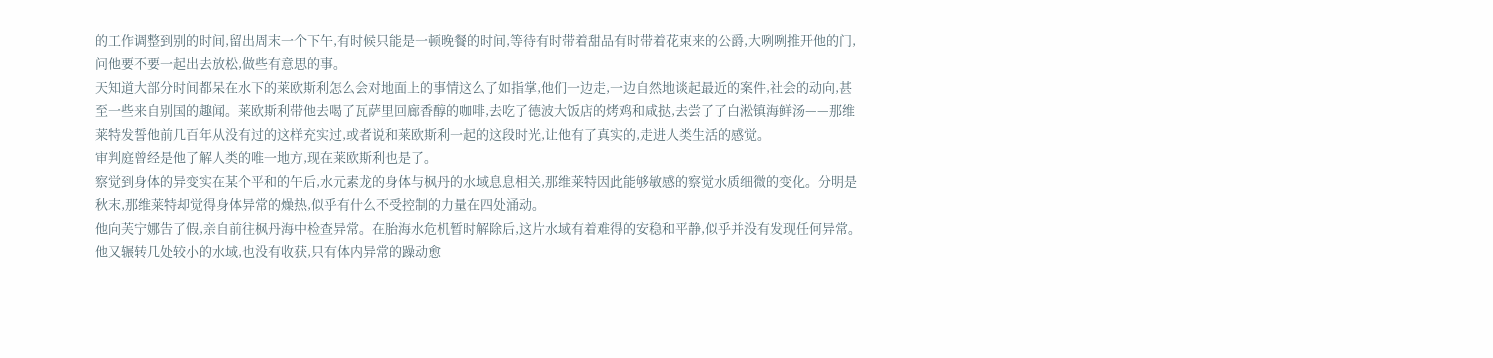的工作调整到别的时间,留出周末一个下午,有时候只能是一顿晚餐的时间,等待有时带着甜品有时带着花束来的公爵,大咧咧推开他的门,问他要不要一起出去放松,做些有意思的事。
天知道大部分时间都呆在水下的莱欧斯利怎么会对地面上的事情这么了如指掌,他们一边走,一边自然地谈起最近的案件,社会的动向,甚至一些来自别国的趣闻。莱欧斯利带他去喝了瓦萨里回廊香醇的咖啡,去吃了德波大饭店的烤鸡和咸挞,去尝了了白淞镇海鲜汤——那维莱特发誓他前几百年从没有过的这样充实过,或者说和莱欧斯利一起的这段时光,让他有了真实的,走进人类生活的感觉。
审判庭曾经是他了解人类的唯一地方,现在莱欧斯利也是了。
察觉到身体的异变实在某个平和的午后,水元素龙的身体与枫丹的水域息息相关,那维莱特因此能够敏感的察觉水质细微的变化。分明是秋末,那维莱特却觉得身体异常的燥热,似乎有什么不受控制的力量在四处涌动。
他向芙宁娜告了假,亲自前往枫丹海中检查异常。在胎海水危机暂时解除后,这片水域有着难得的安稳和平静,似乎并没有发现任何异常。他又辗转几处较小的水域,也没有收获,只有体内异常的躁动愈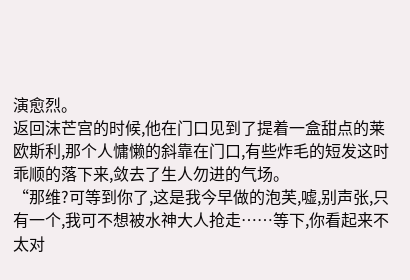演愈烈。
返回沫芒宫的时候,他在门口见到了提着一盒甜点的莱欧斯利,那个人慵懒的斜靠在门口,有些炸毛的短发这时乖顺的落下来,敛去了生人勿进的气场。
“那维?可等到你了,这是我今早做的泡芙,嘘,别声张,只有一个,我可不想被水神大人抢走……等下,你看起来不太对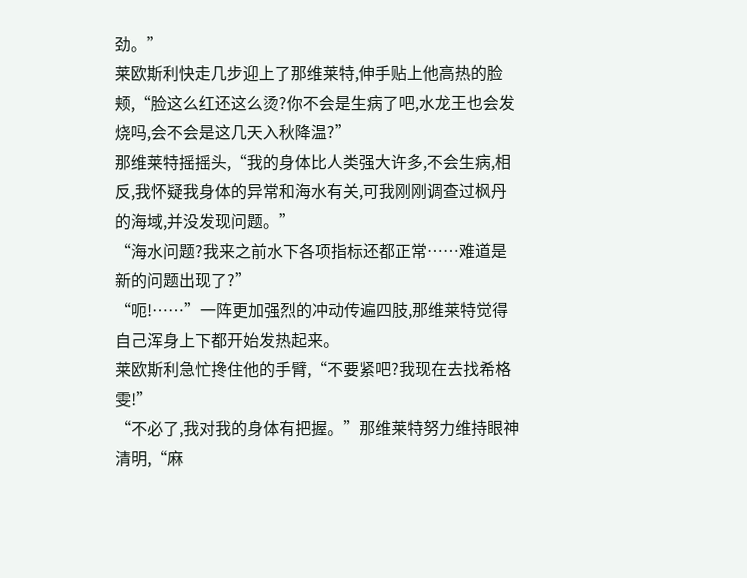劲。”
莱欧斯利快走几步迎上了那维莱特,伸手贴上他高热的脸颊,“脸这么红还这么烫?你不会是生病了吧,水龙王也会发烧吗,会不会是这几天入秋降温?”
那维莱特摇摇头,“我的身体比人类强大许多,不会生病,相反,我怀疑我身体的异常和海水有关,可我刚刚调查过枫丹的海域,并没发现问题。”
“海水问题?我来之前水下各项指标还都正常……难道是新的问题出现了?”
“呃!……”一阵更加强烈的冲动传遍四肢,那维莱特觉得自己浑身上下都开始发热起来。
莱欧斯利急忙搀住他的手臂,“不要紧吧?我现在去找希格雯!”
“不必了,我对我的身体有把握。”那维莱特努力维持眼神清明,“麻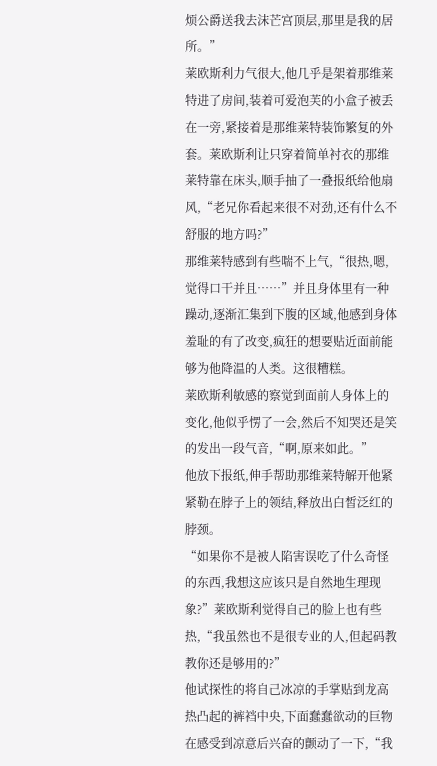烦公爵送我去沫芒宫顶层,那里是我的居所。”
莱欧斯利力气很大,他几乎是架着那维莱特进了房间,装着可爱泡芙的小盒子被丢在一旁,紧接着是那维莱特装饰繁复的外套。莱欧斯利让只穿着简单衬衣的那维莱特靠在床头,顺手抽了一叠报纸给他扇风,“老兄你看起来很不对劲,还有什么不舒服的地方吗?”
那维莱特感到有些喘不上气,“很热,嗯,觉得口干并且……”并且身体里有一种躁动,逐渐汇集到下腹的区域,他感到身体羞耻的有了改变,疯狂的想要贴近面前能够为他降温的人类。这很糟糕。
莱欧斯利敏感的察觉到面前人身体上的变化,他似乎愣了一会,然后不知哭还是笑的发出一段气音,“啊,原来如此。”
他放下报纸,伸手帮助那维莱特解开他紧紧勒在脖子上的领结,释放出白皙泛红的脖颈。
“如果你不是被人陷害误吃了什么奇怪的东西,我想这应该只是自然地生理现象?”莱欧斯利觉得自己的脸上也有些热,“我虽然也不是很专业的人,但起码教教你还是够用的?”
他试探性的将自己冰凉的手掌贴到龙高热凸起的裤裆中央,下面蠢蠢欲动的巨物在感受到凉意后兴奋的颤动了一下,“我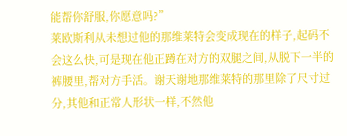能帮你舒服,你愿意吗?”
莱欧斯利从未想过他的那维莱特会变成现在的样子,起码不会这么快,可是现在他正蹲在对方的双腿之间,从脱下一半的裤腰里,帮对方手活。谢天谢地那维莱特的那里除了尺寸过分,其他和正常人形状一样,不然他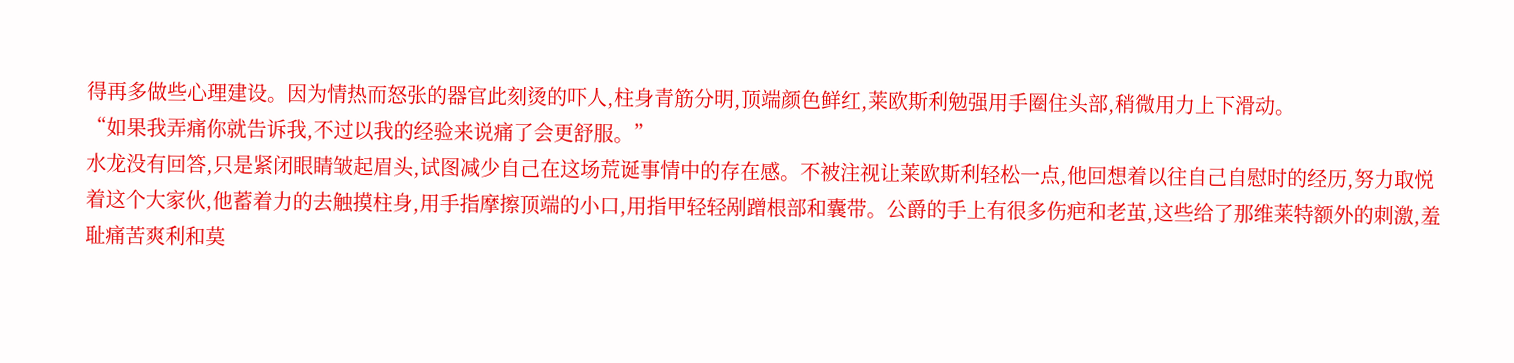得再多做些心理建设。因为情热而怒张的器官此刻烫的吓人,柱身青筋分明,顶端颜色鲜红,莱欧斯利勉强用手圈住头部,稍微用力上下滑动。
“如果我弄痛你就告诉我,不过以我的经验来说痛了会更舒服。”
水龙没有回答,只是紧闭眼睛皱起眉头,试图减少自己在这场荒诞事情中的存在感。不被注视让莱欧斯利轻松一点,他回想着以往自己自慰时的经历,努力取悦着这个大家伙,他蓄着力的去触摸柱身,用手指摩擦顶端的小口,用指甲轻轻剐蹭根部和囊带。公爵的手上有很多伤疤和老茧,这些给了那维莱特额外的刺激,羞耻痛苦爽利和莫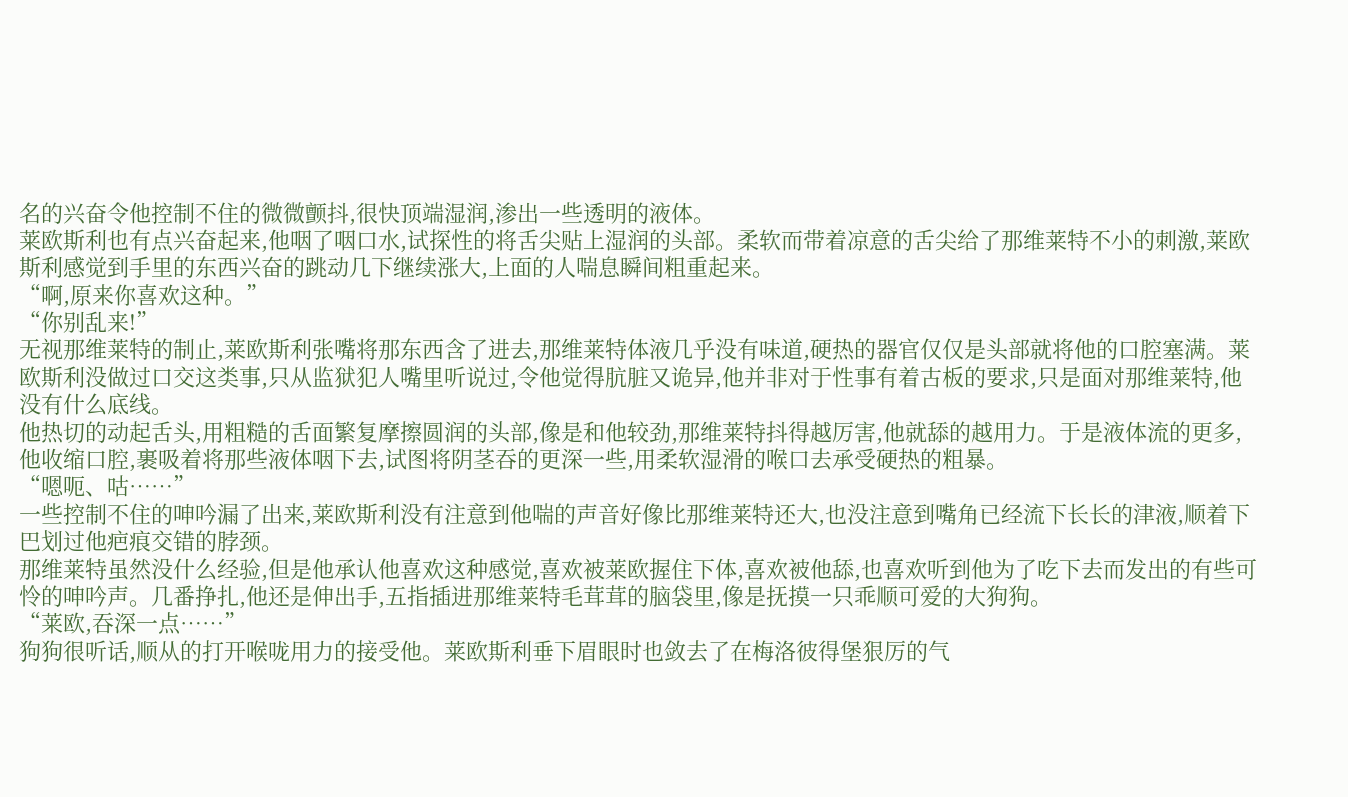名的兴奋令他控制不住的微微颤抖,很快顶端湿润,渗出一些透明的液体。
莱欧斯利也有点兴奋起来,他咽了咽口水,试探性的将舌尖贴上湿润的头部。柔软而带着凉意的舌尖给了那维莱特不小的刺激,莱欧斯利感觉到手里的东西兴奋的跳动几下继续涨大,上面的人喘息瞬间粗重起来。
“啊,原来你喜欢这种。”
“你别乱来!”
无视那维莱特的制止,莱欧斯利张嘴将那东西含了进去,那维莱特体液几乎没有味道,硬热的器官仅仅是头部就将他的口腔塞满。莱欧斯利没做过口交这类事,只从监狱犯人嘴里听说过,令他觉得肮脏又诡异,他并非对于性事有着古板的要求,只是面对那维莱特,他没有什么底线。
他热切的动起舌头,用粗糙的舌面繁复摩擦圆润的头部,像是和他较劲,那维莱特抖得越厉害,他就舔的越用力。于是液体流的更多,他收缩口腔,裹吸着将那些液体咽下去,试图将阴茎吞的更深一些,用柔软湿滑的喉口去承受硬热的粗暴。
“嗯呃、咕……”
一些控制不住的呻吟漏了出来,莱欧斯利没有注意到他喘的声音好像比那维莱特还大,也没注意到嘴角已经流下长长的津液,顺着下巴划过他疤痕交错的脖颈。
那维莱特虽然没什么经验,但是他承认他喜欢这种感觉,喜欢被莱欧握住下体,喜欢被他舔,也喜欢听到他为了吃下去而发出的有些可怜的呻吟声。几番挣扎,他还是伸出手,五指插进那维莱特毛茸茸的脑袋里,像是抚摸一只乖顺可爱的大狗狗。
“莱欧,吞深一点……”
狗狗很听话,顺从的打开喉咙用力的接受他。莱欧斯利垂下眉眼时也敛去了在梅洛彼得堡狠厉的气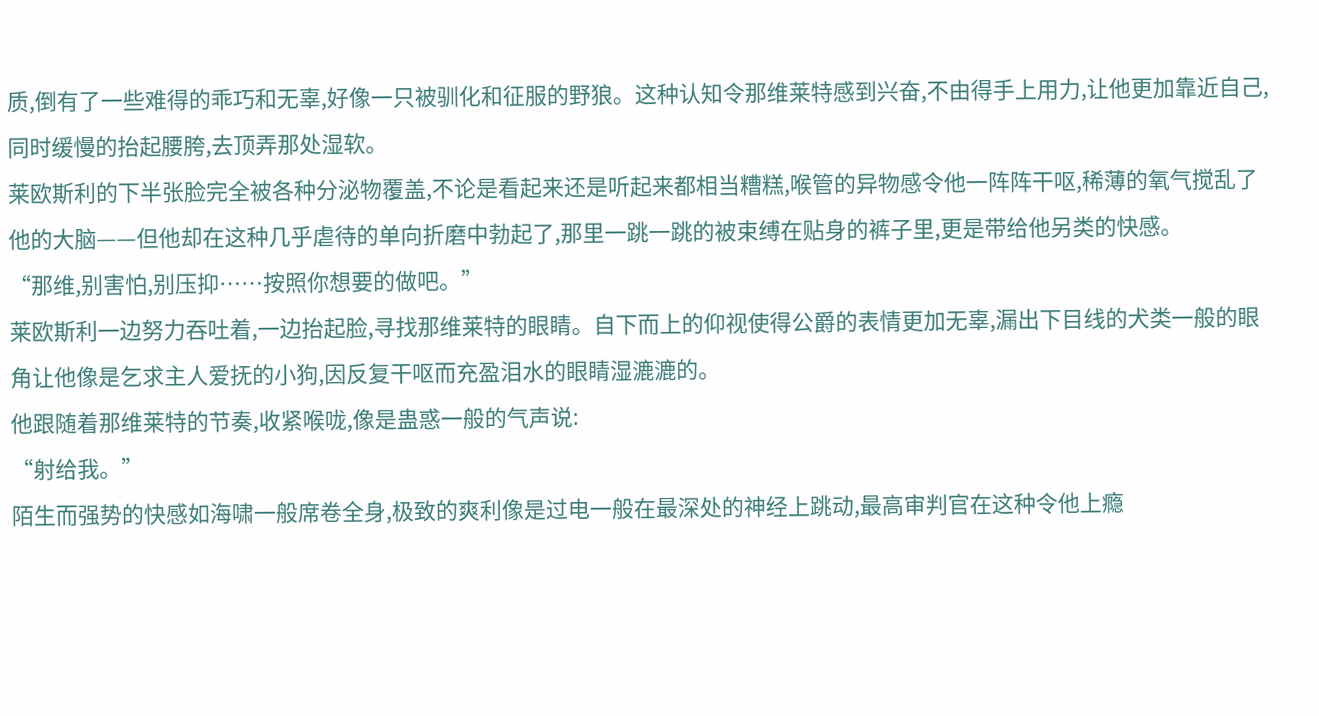质,倒有了一些难得的乖巧和无辜,好像一只被驯化和征服的野狼。这种认知令那维莱特感到兴奋,不由得手上用力,让他更加靠近自己,同时缓慢的抬起腰胯,去顶弄那处湿软。
莱欧斯利的下半张脸完全被各种分泌物覆盖,不论是看起来还是听起来都相当糟糕,喉管的异物感令他一阵阵干呕,稀薄的氧气搅乱了他的大脑——但他却在这种几乎虐待的单向折磨中勃起了,那里一跳一跳的被束缚在贴身的裤子里,更是带给他另类的快感。
“那维,别害怕,别压抑……按照你想要的做吧。”
莱欧斯利一边努力吞吐着,一边抬起脸,寻找那维莱特的眼睛。自下而上的仰视使得公爵的表情更加无辜,漏出下目线的犬类一般的眼角让他像是乞求主人爱抚的小狗,因反复干呕而充盈泪水的眼睛湿漉漉的。
他跟随着那维莱特的节奏,收紧喉咙,像是蛊惑一般的气声说:
“射给我。”
陌生而强势的快感如海啸一般席卷全身,极致的爽利像是过电一般在最深处的神经上跳动,最高审判官在这种令他上瘾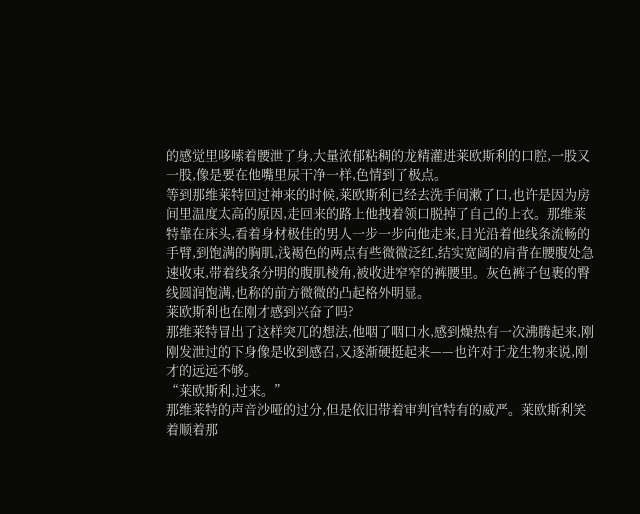的感觉里哆嗦着腰泄了身,大量浓郁粘稠的龙精灌进莱欧斯利的口腔,一股又一股,像是要在他嘴里尿干净一样,色情到了极点。
等到那维莱特回过神来的时候,莱欧斯利已经去洗手间漱了口,也许是因为房间里温度太高的原因,走回来的路上他拽着领口脱掉了自己的上衣。那维莱特靠在床头,看着身材极佳的男人一步一步向他走来,目光沿着他线条流畅的手臂,到饱满的胸肌,浅褐色的两点有些微微泛红,结实宽阔的肩背在腰腹处急速收束,带着线条分明的腹肌棱角,被收进窄窄的裤腰里。灰色裤子包裹的臀线圆润饱满,也称的前方微微的凸起格外明显。
莱欧斯利也在刚才感到兴奋了吗?
那维莱特冒出了这样突兀的想法,他咽了咽口水,感到燥热有一次沸腾起来,刚刚发泄过的下身像是收到感召,又逐渐硬挺起来——也许对于龙生物来说,刚才的远远不够。
“莱欧斯利,过来。”
那维莱特的声音沙哑的过分,但是依旧带着审判官特有的威严。莱欧斯利笑着顺着那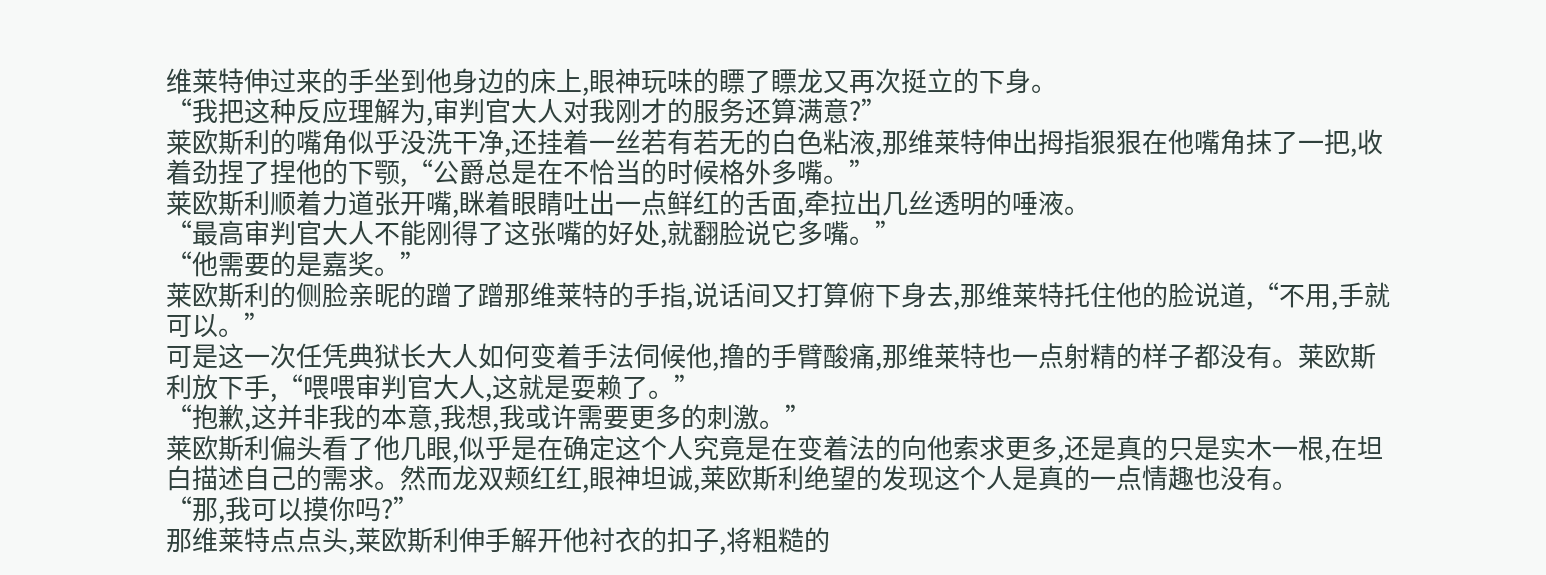维莱特伸过来的手坐到他身边的床上,眼神玩味的瞟了瞟龙又再次挺立的下身。
“我把这种反应理解为,审判官大人对我刚才的服务还算满意?”
莱欧斯利的嘴角似乎没洗干净,还挂着一丝若有若无的白色粘液,那维莱特伸出拇指狠狠在他嘴角抹了一把,收着劲捏了捏他的下颚,“公爵总是在不恰当的时候格外多嘴。”
莱欧斯利顺着力道张开嘴,眯着眼睛吐出一点鲜红的舌面,牵拉出几丝透明的唾液。
“最高审判官大人不能刚得了这张嘴的好处,就翻脸说它多嘴。”
“他需要的是嘉奖。”
莱欧斯利的侧脸亲昵的蹭了蹭那维莱特的手指,说话间又打算俯下身去,那维莱特托住他的脸说道,“不用,手就可以。”
可是这一次任凭典狱长大人如何变着手法伺候他,撸的手臂酸痛,那维莱特也一点射精的样子都没有。莱欧斯利放下手,“喂喂审判官大人,这就是耍赖了。”
“抱歉,这并非我的本意,我想,我或许需要更多的刺激。”
莱欧斯利偏头看了他几眼,似乎是在确定这个人究竟是在变着法的向他索求更多,还是真的只是实木一根,在坦白描述自己的需求。然而龙双颊红红,眼神坦诚,莱欧斯利绝望的发现这个人是真的一点情趣也没有。
“那,我可以摸你吗?”
那维莱特点点头,莱欧斯利伸手解开他衬衣的扣子,将粗糙的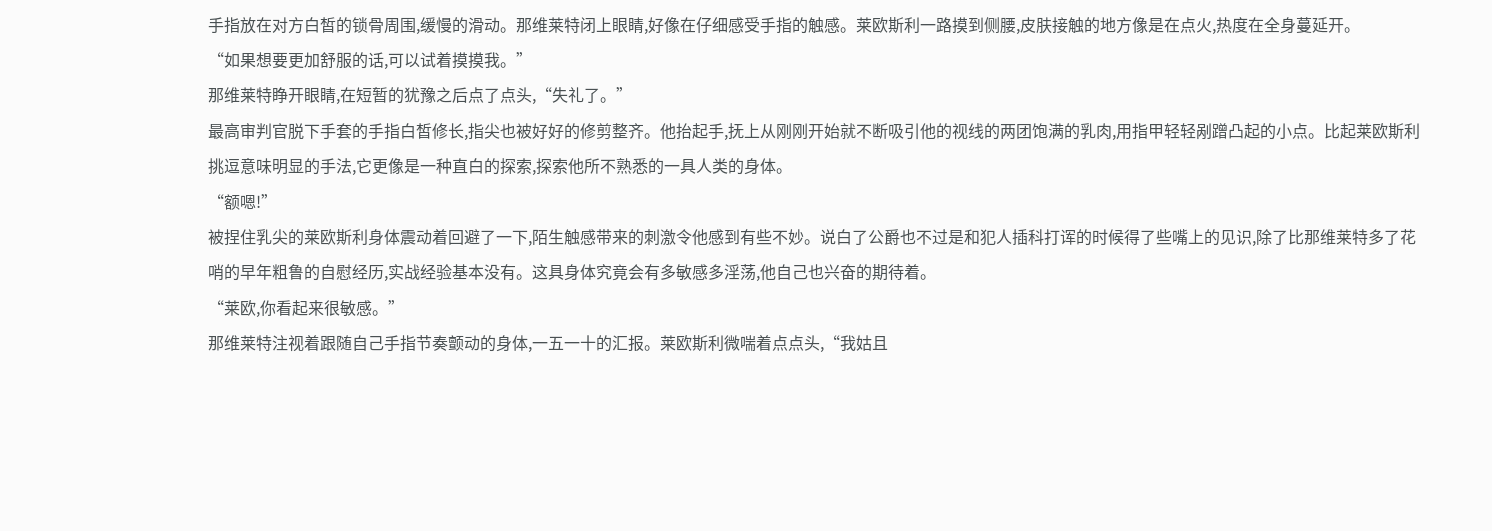手指放在对方白皙的锁骨周围,缓慢的滑动。那维莱特闭上眼睛,好像在仔细感受手指的触感。莱欧斯利一路摸到侧腰,皮肤接触的地方像是在点火,热度在全身蔓延开。
“如果想要更加舒服的话,可以试着摸摸我。”
那维莱特睁开眼睛,在短暂的犹豫之后点了点头,“失礼了。”
最高审判官脱下手套的手指白皙修长,指尖也被好好的修剪整齐。他抬起手,抚上从刚刚开始就不断吸引他的视线的两团饱满的乳肉,用指甲轻轻剐蹭凸起的小点。比起莱欧斯利挑逗意味明显的手法,它更像是一种直白的探索,探索他所不熟悉的一具人类的身体。
“额嗯!”
被捏住乳尖的莱欧斯利身体震动着回避了一下,陌生触感带来的刺激令他感到有些不妙。说白了公爵也不过是和犯人插科打诨的时候得了些嘴上的见识,除了比那维莱特多了花哨的早年粗鲁的自慰经历,实战经验基本没有。这具身体究竟会有多敏感多淫荡,他自己也兴奋的期待着。
“莱欧,你看起来很敏感。”
那维莱特注视着跟随自己手指节奏颤动的身体,一五一十的汇报。莱欧斯利微喘着点点头,“我姑且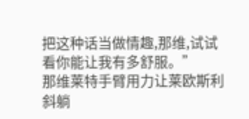把这种话当做情趣,那维,试试看你能让我有多舒服。”
那维莱特手臂用力让莱欧斯利斜躺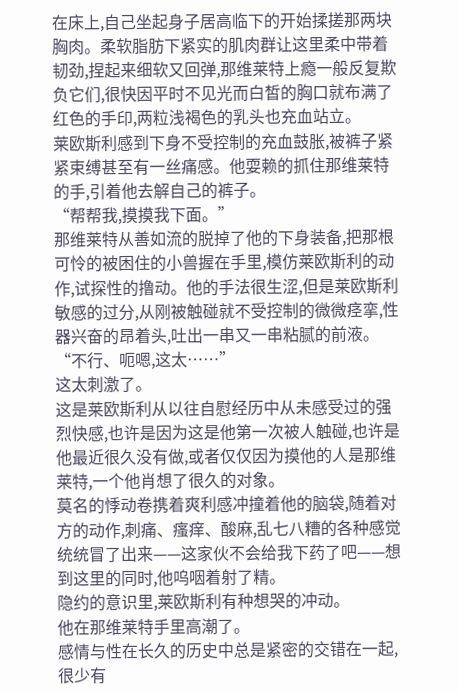在床上,自己坐起身子居高临下的开始揉搓那两块胸肉。柔软脂肪下紧实的肌肉群让这里柔中带着韧劲,捏起来细软又回弹,那维莱特上瘾一般反复欺负它们,很快因平时不见光而白皙的胸口就布满了红色的手印,两粒浅褐色的乳头也充血站立。
莱欧斯利感到下身不受控制的充血鼓胀,被裤子紧紧束缚甚至有一丝痛感。他耍赖的抓住那维莱特的手,引着他去解自己的裤子。
“帮帮我,摸摸我下面。”
那维莱特从善如流的脱掉了他的下身装备,把那根可怜的被困住的小兽握在手里,模仿莱欧斯利的动作,试探性的撸动。他的手法很生涩,但是莱欧斯利敏感的过分,从刚被触碰就不受控制的微微痉挛,性器兴奋的昂着头,吐出一串又一串粘腻的前液。
“不行、呃嗯,这太……”
这太刺激了。
这是莱欧斯利从以往自慰经历中从未感受过的强烈快感,也许是因为这是他第一次被人触碰,也许是他最近很久没有做,或者仅仅因为摸他的人是那维莱特,一个他肖想了很久的对象。
莫名的悸动卷携着爽利感冲撞着他的脑袋,随着对方的动作,刺痛、瘙痒、酸麻,乱七八糟的各种感觉统统冒了出来——这家伙不会给我下药了吧——想到这里的同时,他呜咽着射了精。
隐约的意识里,莱欧斯利有种想哭的冲动。
他在那维莱特手里高潮了。
感情与性在长久的历史中总是紧密的交错在一起,很少有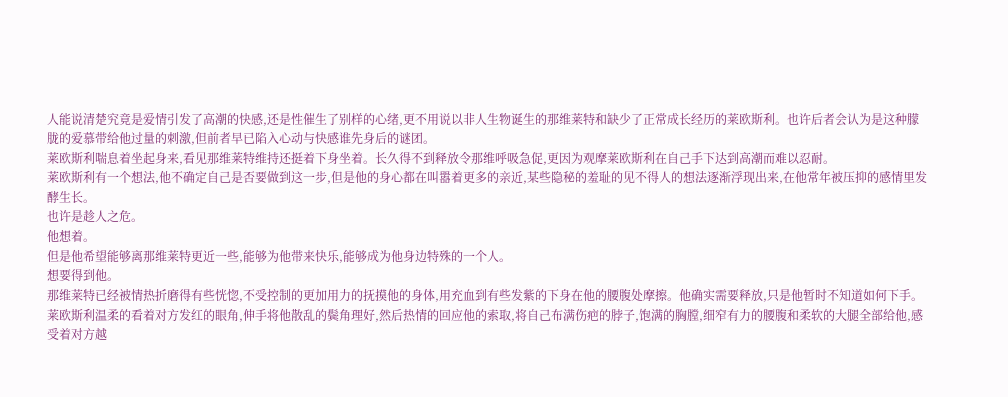人能说清楚究竟是爱情引发了高潮的快感,还是性催生了别样的心绪,更不用说以非人生物诞生的那维莱特和缺少了正常成长经历的莱欧斯利。也许后者会认为是这种朦胧的爱慕带给他过量的刺激,但前者早已陷入心动与快感谁先身后的谜团。
莱欧斯利喘息着坐起身来,看见那维莱特维持还挺着下身坐着。长久得不到释放令那维呼吸急促,更因为观摩莱欧斯利在自己手下达到高潮而难以忍耐。
莱欧斯利有一个想法,他不确定自己是否要做到这一步,但是他的身心都在叫嚣着更多的亲近,某些隐秘的羞耻的见不得人的想法逐渐浮现出来,在他常年被压抑的感情里发酵生长。
也许是趁人之危。
他想着。
但是他希望能够离那维莱特更近一些,能够为他带来快乐,能够成为他身边特殊的一个人。
想要得到他。
那维莱特已经被情热折磨得有些恍惚,不受控制的更加用力的抚摸他的身体,用充血到有些发紫的下身在他的腰腹处摩擦。他确实需要释放,只是他暂时不知道如何下手。
莱欧斯利温柔的看着对方发红的眼角,伸手将他散乱的鬓角理好,然后热情的回应他的索取,将自己布满伤疤的脖子,饱满的胸膛,细窄有力的腰腹和柔软的大腿全部给他,感受着对方越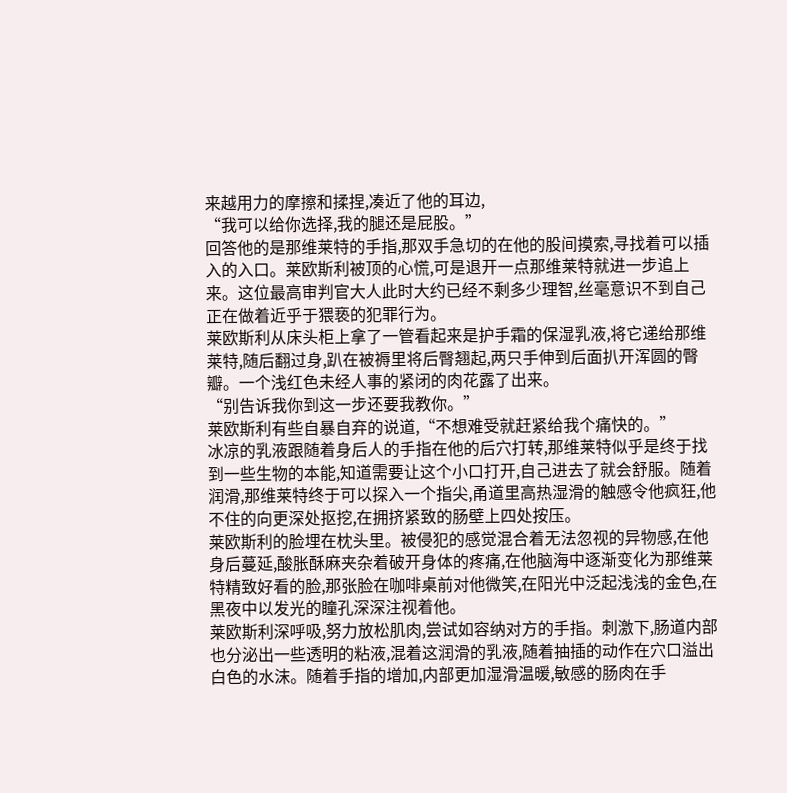来越用力的摩擦和揉捏,凑近了他的耳边,
“我可以给你选择,我的腿还是屁股。”
回答他的是那维莱特的手指,那双手急切的在他的股间摸索,寻找着可以插入的入口。莱欧斯利被顶的心慌,可是退开一点那维莱特就进一步追上来。这位最高审判官大人此时大约已经不剩多少理智,丝毫意识不到自己正在做着近乎于猥亵的犯罪行为。
莱欧斯利从床头柜上拿了一管看起来是护手霜的保湿乳液,将它递给那维莱特,随后翻过身,趴在被褥里将后臀翘起,两只手伸到后面扒开浑圆的臀瓣。一个浅红色未经人事的紧闭的肉花露了出来。
“别告诉我你到这一步还要我教你。”
莱欧斯利有些自暴自弃的说道,“不想难受就赶紧给我个痛快的。”
冰凉的乳液跟随着身后人的手指在他的后穴打转,那维莱特似乎是终于找到一些生物的本能,知道需要让这个小口打开,自己进去了就会舒服。随着润滑,那维莱特终于可以探入一个指尖,甬道里高热湿滑的触感令他疯狂,他不住的向更深处抠挖,在拥挤紧致的肠壁上四处按压。
莱欧斯利的脸埋在枕头里。被侵犯的感觉混合着无法忽视的异物感,在他身后蔓延,酸胀酥麻夹杂着破开身体的疼痛,在他脑海中逐渐变化为那维莱特精致好看的脸,那张脸在咖啡桌前对他微笑,在阳光中泛起浅浅的金色,在黑夜中以发光的瞳孔深深注视着他。
莱欧斯利深呼吸,努力放松肌肉,尝试如容纳对方的手指。刺激下,肠道内部也分泌出一些透明的粘液,混着这润滑的乳液,随着抽插的动作在穴口溢出白色的水沫。随着手指的增加,内部更加湿滑温暖,敏感的肠肉在手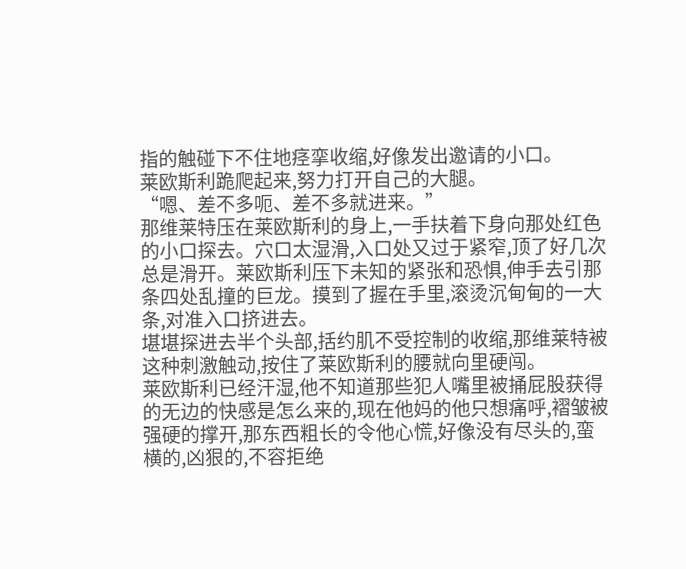指的触碰下不住地痉挛收缩,好像发出邀请的小口。
莱欧斯利跪爬起来,努力打开自己的大腿。
“嗯、差不多呃、差不多就进来。”
那维莱特压在莱欧斯利的身上,一手扶着下身向那处红色的小口探去。穴口太湿滑,入口处又过于紧窄,顶了好几次总是滑开。莱欧斯利压下未知的紧张和恐惧,伸手去引那条四处乱撞的巨龙。摸到了握在手里,滚烫沉甸甸的一大条,对准入口挤进去。
堪堪探进去半个头部,括约肌不受控制的收缩,那维莱特被这种刺激触动,按住了莱欧斯利的腰就向里硬闯。
莱欧斯利已经汗湿,他不知道那些犯人嘴里被捅屁股获得的无边的快感是怎么来的,现在他妈的他只想痛呼,褶皱被强硬的撑开,那东西粗长的令他心慌,好像没有尽头的,蛮横的,凶狠的,不容拒绝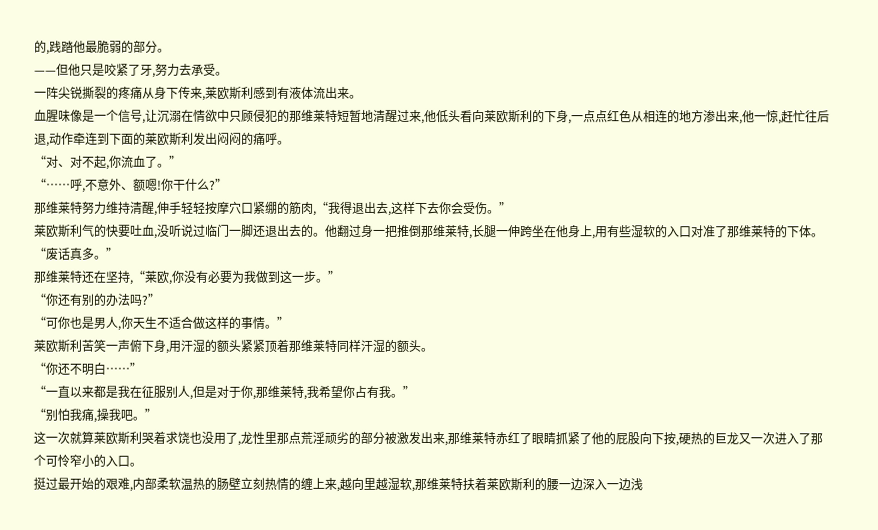的,践踏他最脆弱的部分。
——但他只是咬紧了牙,努力去承受。
一阵尖锐撕裂的疼痛从身下传来,莱欧斯利感到有液体流出来。
血腥味像是一个信号,让沉溺在情欲中只顾侵犯的那维莱特短暂地清醒过来,他低头看向莱欧斯利的下身,一点点红色从相连的地方渗出来,他一惊,赶忙往后退,动作牵连到下面的莱欧斯利发出闷闷的痛呼。
“对、对不起,你流血了。”
“……呼,不意外、额嗯!你干什么?”
那维莱特努力维持清醒,伸手轻轻按摩穴口紧绷的筋肉,“我得退出去,这样下去你会受伤。”
莱欧斯利气的快要吐血,没听说过临门一脚还退出去的。他翻过身一把推倒那维莱特,长腿一伸跨坐在他身上,用有些湿软的入口对准了那维莱特的下体。
“废话真多。”
那维莱特还在坚持,“莱欧,你没有必要为我做到这一步。”
“你还有别的办法吗?”
“可你也是男人,你天生不适合做这样的事情。”
莱欧斯利苦笑一声俯下身,用汗湿的额头紧紧顶着那维莱特同样汗湿的额头。
“你还不明白……”
“一直以来都是我在征服别人,但是对于你,那维莱特,我希望你占有我。”
“别怕我痛,操我吧。”
这一次就算莱欧斯利哭着求饶也没用了,龙性里那点荒淫顽劣的部分被激发出来,那维莱特赤红了眼睛抓紧了他的屁股向下按,硬热的巨龙又一次进入了那个可怜窄小的入口。
挺过最开始的艰难,内部柔软温热的肠壁立刻热情的缠上来,越向里越湿软,那维莱特扶着莱欧斯利的腰一边深入一边浅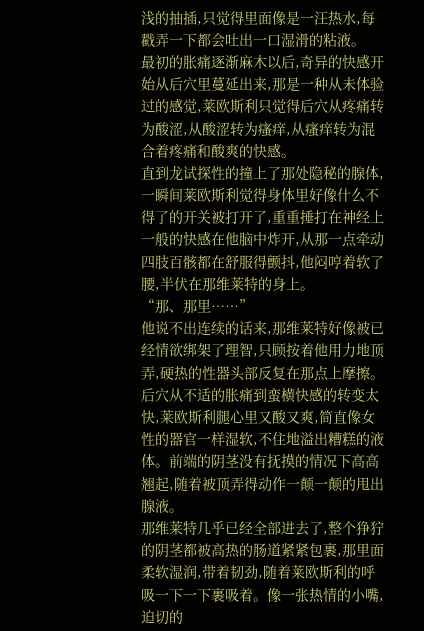浅的抽插,只觉得里面像是一汪热水,每戳弄一下都会吐出一口湿滑的粘液。
最初的胀痛逐渐麻木以后,奇异的快感开始从后穴里蔓延出来,那是一种从未体验过的感觉,莱欧斯利只觉得后穴从疼痛转为酸涩,从酸涩转为瘙痒,从瘙痒转为混合着疼痛和酸爽的快感。
直到龙试探性的撞上了那处隐秘的腺体,一瞬间莱欧斯利觉得身体里好像什么不得了的开关被打开了,重重捶打在神经上一般的快感在他脑中炸开,从那一点牵动四肢百骸都在舒服得颤抖,他闷哼着软了腰,半伏在那维莱特的身上。
“那、那里……”
他说不出连续的话来,那维莱特好像被已经情欲绑架了理智,只顾按着他用力地顶弄,硬热的性器头部反复在那点上摩擦。后穴从不适的胀痛到蛮横快感的转变太快,莱欧斯利腿心里又酸又爽,简直像女性的器官一样湿软,不住地溢出糟糕的液体。前端的阴茎没有抚摸的情况下高高翘起,随着被顶弄得动作一颠一颠的甩出腺液。
那维莱特几乎已经全部进去了,整个狰狞的阴茎都被高热的肠道紧紧包裹,那里面柔软湿润,带着韧劲,随着莱欧斯利的呼吸一下一下裹吸着。像一张热情的小嘴,迫切的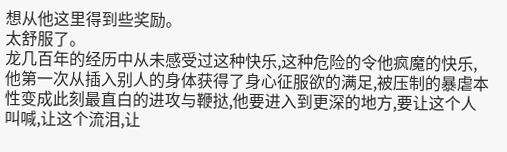想从他这里得到些奖励。
太舒服了。
龙几百年的经历中从未感受过这种快乐,这种危险的令他疯魔的快乐,他第一次从插入别人的身体获得了身心征服欲的满足,被压制的暴虐本性变成此刻最直白的进攻与鞭挞,他要进入到更深的地方,要让这个人叫喊,让这个流泪,让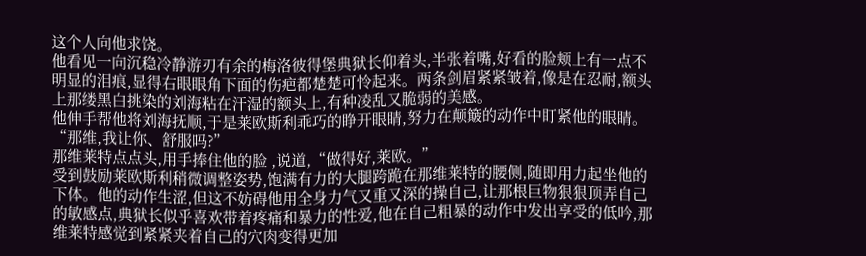这个人向他求饶。
他看见一向沉稳冷静游刃有余的梅洛彼得堡典狱长仰着头,半张着嘴,好看的脸颊上有一点不明显的泪痕,显得右眼眼角下面的伤疤都楚楚可怜起来。两条剑眉紧紧皱着,像是在忍耐,额头上那缕黑白挑染的刘海粘在汗湿的额头上,有种凌乱又脆弱的美感。
他伸手帮他将刘海抚顺,于是莱欧斯利乖巧的睁开眼睛,努力在颠簸的动作中盯紧他的眼睛。“那维,我让你、舒服吗?”
那维莱特点点头,用手捧住他的脸 ,说道,“做得好,莱欧。”
受到鼓励莱欧斯利稍微调整姿势,饱满有力的大腿跨跪在那维莱特的腰侧,随即用力起坐他的下体。他的动作生涩,但这不妨碍他用全身力气又重又深的操自己,让那根巨物狠狠顶弄自己的敏感点,典狱长似乎喜欢带着疼痛和暴力的性爱,他在自己粗暴的动作中发出享受的低吟,那维莱特感觉到紧紧夹着自己的穴肉变得更加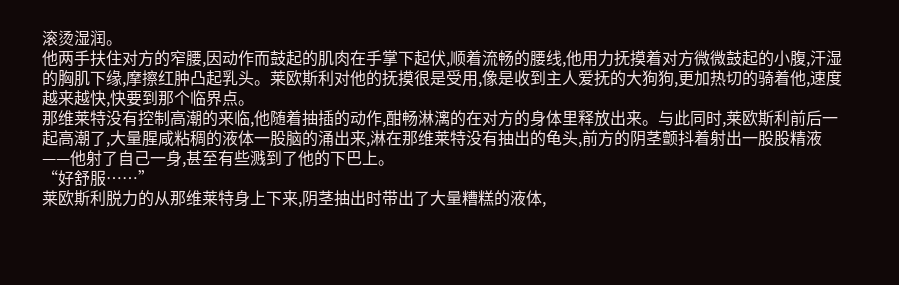滚烫湿润。
他两手扶住对方的窄腰,因动作而鼓起的肌肉在手掌下起伏,顺着流畅的腰线,他用力抚摸着对方微微鼓起的小腹,汗湿的胸肌下缘,摩擦红肿凸起乳头。莱欧斯利对他的抚摸很是受用,像是收到主人爱抚的大狗狗,更加热切的骑着他,速度越来越快,快要到那个临界点。
那维莱特没有控制高潮的来临,他随着抽插的动作,酣畅淋漓的在对方的身体里释放出来。与此同时,莱欧斯利前后一起高潮了,大量腥咸粘稠的液体一股脑的涌出来,淋在那维莱特没有抽出的龟头,前方的阴茎颤抖着射出一股股精液——他射了自己一身,甚至有些溅到了他的下巴上。
“好舒服……”
莱欧斯利脱力的从那维莱特身上下来,阴茎抽出时带出了大量糟糕的液体,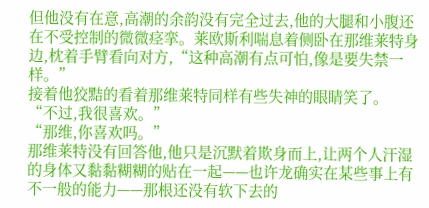但他没有在意,高潮的余韵没有完全过去,他的大腿和小腹还在不受控制的微微痉挛。莱欧斯利喘息着侧卧在那维莱特身边,枕着手臂看向对方,“这种高潮有点可怕,像是要失禁一样。”
接着他狡黠的看着那维莱特同样有些失神的眼睛笑了。
“不过,我很喜欢。”
“那维,你喜欢吗。”
那维莱特没有回答他,他只是沉默着欺身而上,让两个人汗湿的身体又黏黏糊糊的贴在一起——也许龙确实在某些事上有不一般的能力——那根还没有软下去的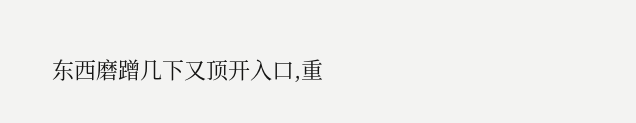东西磨蹭几下又顶开入口,重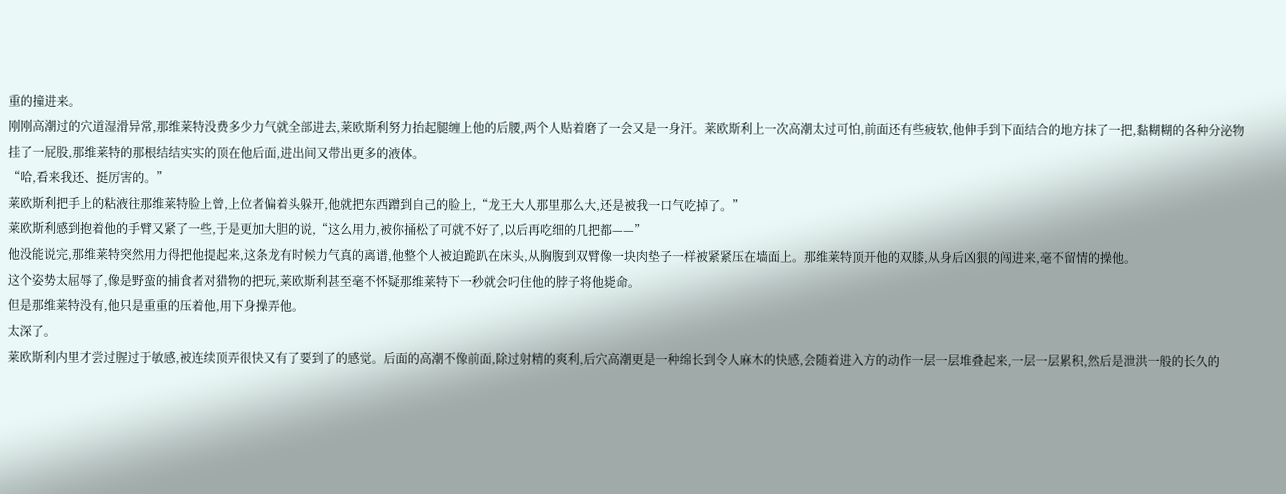重的撞进来。
刚刚高潮过的穴道湿滑异常,那维莱特没费多少力气就全部进去,莱欧斯利努力抬起腿缠上他的后腰,两个人贴着磨了一会又是一身汗。莱欧斯利上一次高潮太过可怕,前面还有些疲软,他伸手到下面结合的地方抹了一把,黏糊糊的各种分泌物挂了一屁股,那维莱特的那根结结实实的顶在他后面,进出间又带出更多的液体。
“哈,看来我还、挺厉害的。”
莱欧斯利把手上的粘液往那维莱特脸上曾,上位者偏着头躲开,他就把东西蹭到自己的脸上,“龙王大人那里那么大,还是被我一口气吃掉了。”
莱欧斯利感到抱着他的手臂又紧了一些,于是更加大胆的说,“这么用力,被你捅松了可就不好了,以后再吃细的几把都——”
他没能说完,那维莱特突然用力得把他提起来,这条龙有时候力气真的离谱,他整个人被迫跪趴在床头,从胸腹到双臂像一块肉垫子一样被紧紧压在墙面上。那维莱特顶开他的双膝,从身后凶狠的闯进来,毫不留情的操他。
这个姿势太屈辱了,像是野蛮的捕食者对猎物的把玩,莱欧斯利甚至毫不怀疑那维莱特下一秒就会叼住他的脖子将他毙命。
但是那维莱特没有,他只是重重的压着他,用下身操弄他。
太深了。
莱欧斯利内里才尝过腥过于敏感,被连续顶弄很快又有了要到了的感觉。后面的高潮不像前面,除过射精的爽利,后穴高潮更是一种绵长到令人麻木的快感,会随着进入方的动作一层一层堆叠起来,一层一层累积,然后是泄洪一般的长久的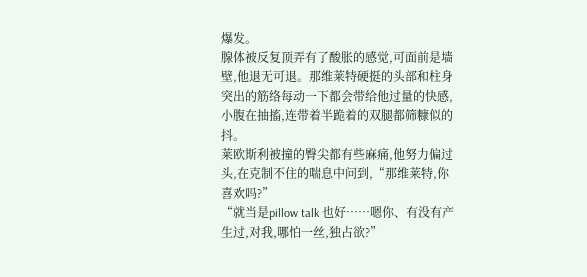爆发。
腺体被反复顶弄有了酸胀的感觉,可面前是墙壁,他退无可退。那维莱特硬挺的头部和柱身突出的筋络每动一下都会带给他过量的快感,小腹在抽搐,连带着半跪着的双腿都筛糠似的抖。
莱欧斯利被撞的臀尖都有些麻痛,他努力偏过头,在克制不住的喘息中问到,“那维莱特,你喜欢吗?”
“就当是pillow talk 也好……嗯你、有没有产生过,对我,哪怕一丝,独占欲?”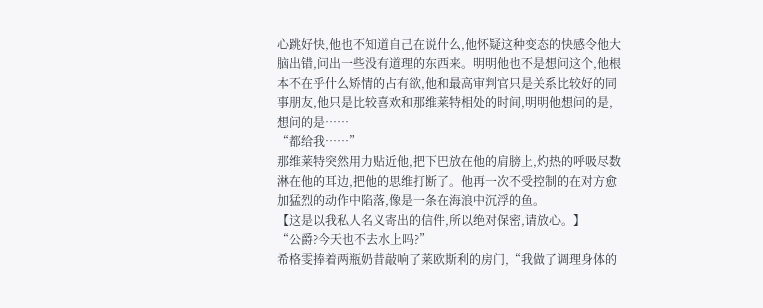心跳好快,他也不知道自己在说什么,他怀疑这种变态的快感令他大脑出错,问出一些没有道理的东西来。明明他也不是想问这个,他根本不在乎什么矫情的占有欲,他和最高审判官只是关系比较好的同事朋友,他只是比较喜欢和那维莱特相处的时间,明明他想问的是,想问的是……
“都给我……”
那维莱特突然用力贴近他,把下巴放在他的肩膀上,灼热的呼吸尽数淋在他的耳边,把他的思维打断了。他再一次不受控制的在对方愈加猛烈的动作中陷落,像是一条在海浪中沉浮的鱼。
【这是以我私人名义寄出的信件,所以绝对保密,请放心。】
“公爵?今天也不去水上吗?”
希格雯捧着两瓶奶昔敲响了莱欧斯利的房门,“我做了调理身体的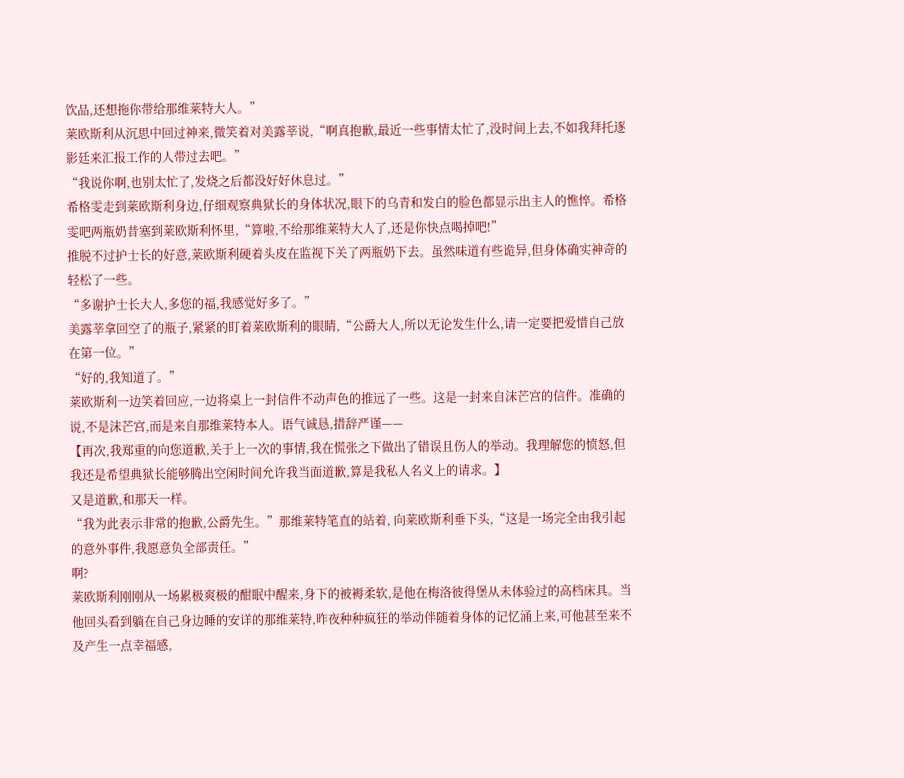饮品,还想拖你带给那维莱特大人。”
莱欧斯利从沉思中回过神来,微笑着对美露莘说,“啊真抱歉,最近一些事情太忙了,没时间上去,不如我拜托逐影廷来汇报工作的人带过去吧。”
“我说你啊,也别太忙了,发烧之后都没好好休息过。”
希格雯走到莱欧斯利身边,仔细观察典狱长的身体状况,眼下的乌青和发白的脸色都显示出主人的憔悴。希格雯吧两瓶奶昔塞到莱欧斯利怀里,“算啦,不给那维莱特大人了,还是你快点喝掉吧!”
推脱不过护士长的好意,莱欧斯利硬着头皮在监视下关了两瓶奶下去。虽然味道有些诡异,但身体确实神奇的轻松了一些。
“多谢护士长大人,多您的福,我感觉好多了。”
美露莘拿回空了的瓶子,紧紧的盯着莱欧斯利的眼睛,“公爵大人,所以无论发生什么,请一定要把爱惜自己放在第一位。”
“好的,我知道了。”
莱欧斯利一边笑着回应,一边将桌上一封信件不动声色的推远了一些。这是一封来自沫芒宫的信件。准确的说,不是沫芒宫,而是来自那维莱特本人。语气诚恳,措辞严谨——
【再次,我郑重的向您道歉,关于上一次的事情,我在慌张之下做出了错误且伤人的举动。我理解您的愤怒,但我还是希望典狱长能够腾出空闲时间允许我当面道歉,算是我私人名义上的请求。】
又是道歉,和那天一样。
“我为此表示非常的抱歉,公爵先生。”那维莱特笔直的站着, 向莱欧斯利垂下头,“这是一场完全由我引起的意外事件,我愿意负全部责任。”
啊?
莱欧斯利刚刚从一场累极爽极的酣眠中醒来,身下的被褥柔软,是他在梅洛彼得堡从未体验过的高档床具。当他回头看到躺在自己身边睡的安详的那维莱特,昨夜种种疯狂的举动伴随着身体的记忆涌上来,可他甚至来不及产生一点幸福感,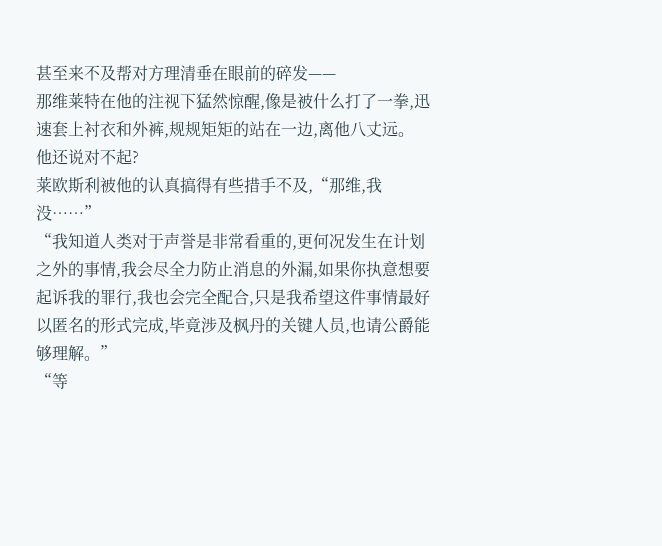甚至来不及帮对方理清垂在眼前的碎发——
那维莱特在他的注视下猛然惊醒,像是被什么打了一拳,迅速套上衬衣和外裤,规规矩矩的站在一边,离他八丈远。
他还说对不起?
莱欧斯利被他的认真搞得有些措手不及,“那维,我没……”
“我知道人类对于声誉是非常看重的,更何况发生在计划之外的事情,我会尽全力防止消息的外漏,如果你执意想要起诉我的罪行,我也会完全配合,只是我希望这件事情最好以匿名的形式完成,毕竟涉及枫丹的关键人员,也请公爵能够理解。”
“等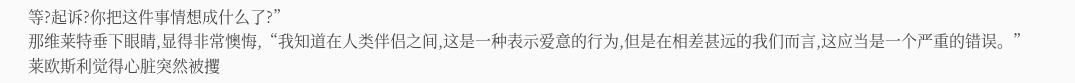等?起诉?你把这件事情想成什么了?”
那维莱特垂下眼睛,显得非常懊悔,“我知道在人类伴侣之间,这是一种表示爱意的行为,但是在相差甚远的我们而言,这应当是一个严重的错误。”
莱欧斯利觉得心脏突然被攫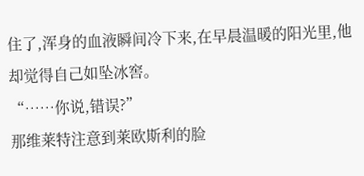住了,浑身的血液瞬间冷下来,在早晨温暖的阳光里,他却觉得自己如坠冰窖。
“……你说,错误?”
那维莱特注意到莱欧斯利的脸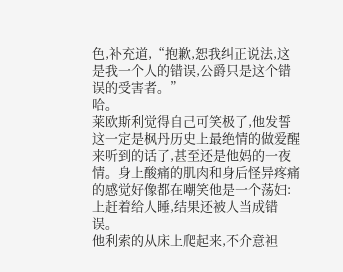色,补充道,“抱歉,恕我纠正说法,这是我一个人的错误,公爵只是这个错误的受害者。”
哈。
莱欧斯利觉得自己可笑极了,他发誓这一定是枫丹历史上最绝情的做爱醒来听到的话了,甚至还是他妈的一夜情。身上酸痛的肌肉和身后怪异疼痛的感觉好像都在嘲笑他是一个荡妇:上赶着给人睡,结果还被人当成错误。
他利索的从床上爬起来,不介意袒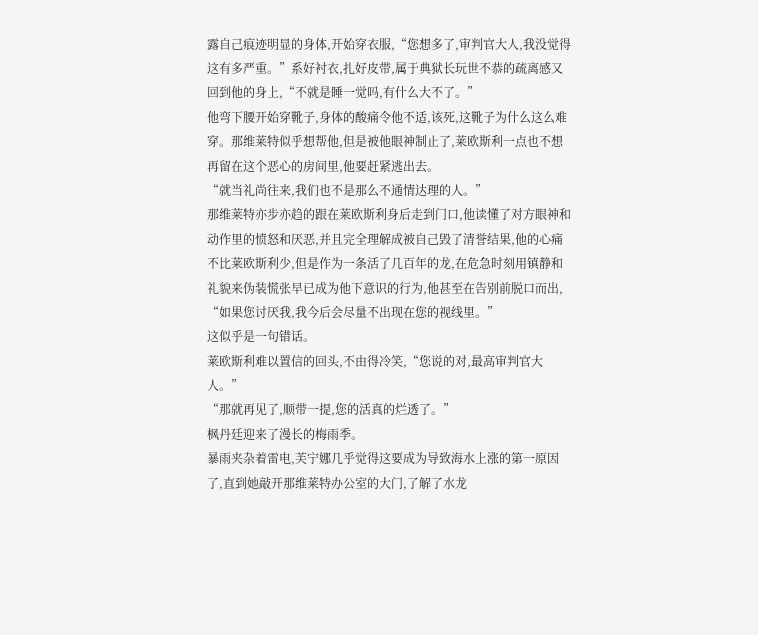露自己痕迹明显的身体,开始穿衣服,“您想多了,审判官大人,我没觉得这有多严重。”系好衬衣,扎好皮带,属于典狱长玩世不恭的疏离感又回到他的身上,“不就是睡一觉吗,有什么大不了。”
他弯下腰开始穿靴子,身体的酸痛令他不适,该死,这靴子为什么这么难穿。那维莱特似乎想帮他,但是被他眼神制止了,莱欧斯利一点也不想再留在这个恶心的房间里,他要赶紧逃出去。
“就当礼尚往来,我们也不是那么不通情达理的人。”
那维莱特亦步亦趋的跟在莱欧斯利身后走到门口,他读懂了对方眼神和动作里的愤怒和厌恶,并且完全理解成被自己毁了清誉结果,他的心痛不比莱欧斯利少,但是作为一条活了几百年的龙,在危急时刻用镇静和礼貌来伪装慌张早已成为他下意识的行为,他甚至在告别前脱口而出,
“如果您讨厌我,我今后会尽量不出现在您的视线里。”
这似乎是一句错话。
莱欧斯利难以置信的回头,不由得冷笑,“您说的对,最高审判官大人。”
“那就再见了,顺带一提,您的活真的烂透了。”
枫丹廷迎来了漫长的梅雨季。
暴雨夹杂着雷电,芙宁娜几乎觉得这要成为导致海水上涨的第一原因了,直到她敲开那维莱特办公室的大门,了解了水龙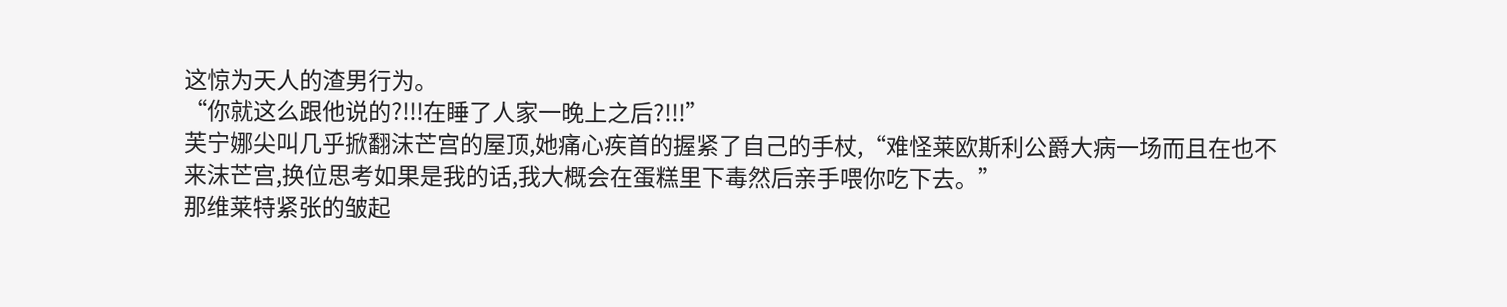这惊为天人的渣男行为。
“你就这么跟他说的?!!!在睡了人家一晚上之后?!!!”
芙宁娜尖叫几乎掀翻沫芒宫的屋顶,她痛心疾首的握紧了自己的手杖,“难怪莱欧斯利公爵大病一场而且在也不来沫芒宫,换位思考如果是我的话,我大概会在蛋糕里下毒然后亲手喂你吃下去。”
那维莱特紧张的皱起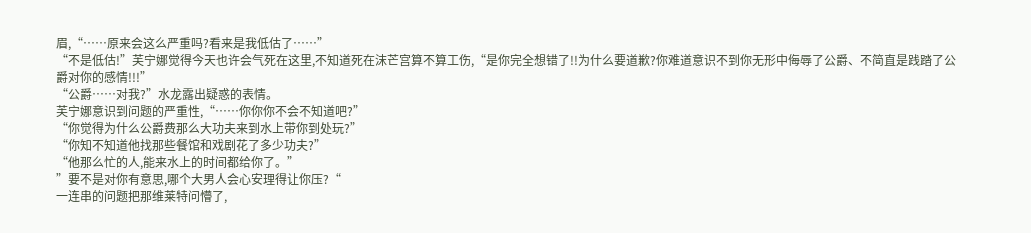眉,“……原来会这么严重吗?看来是我低估了……”
“不是低估!”芙宁娜觉得今天也许会气死在这里,不知道死在沫芒宫算不算工伤,“是你完全想错了!!为什么要道歉?你难道意识不到你无形中侮辱了公爵、不简直是践踏了公爵对你的感情!!!”
“公爵……对我?”水龙露出疑惑的表情。
芙宁娜意识到问题的严重性,“……你你你不会不知道吧?”
“你觉得为什么公爵费那么大功夫来到水上带你到处玩?”
“你知不知道他找那些餐馆和戏剧花了多少功夫?”
“他那么忙的人,能来水上的时间都给你了。”
”要不是对你有意思,哪个大男人会心安理得让你压?“
一连串的问题把那维莱特问懵了,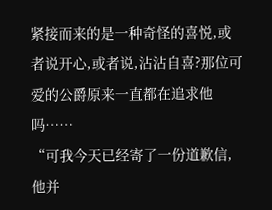紧接而来的是一种奇怪的喜悦,或者说开心,或者说,沾沾自喜?那位可爱的公爵原来一直都在追求他吗……
“可我今天已经寄了一份道歉信,他并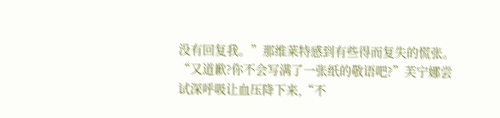没有回复我。”那维莱特感到有些得而复失的慌张。
“又道歉?你不会写满了一张纸的敬语吧?”芙宁娜尝试深呼吸让血压降下来,“不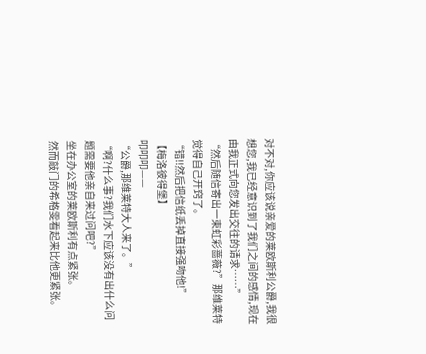对不对,你应该说亲爱的莱欧斯利公爵,我很想您,我已经意识到了我们之间的感情,现在由我正式向您发出交往的请求……”
“然后随信寄出一束虹彩蔷薇?”那维莱特觉得自己开窍了。
“错!!然后把信纸丢掉直接强吻他!”
【梅洛彼得堡】
叩叩叩——
“公爵,那维莱特大人来了。”
“啊?什么事?我们水下应该没有出什么问题需要他亲自来过问吧?”
坐在办公室的莱欧斯利有点紧张。
然而敲门的希格雯看起来比他更紧张。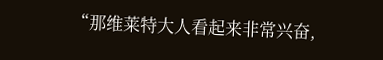“那维莱特大人看起来非常兴奋,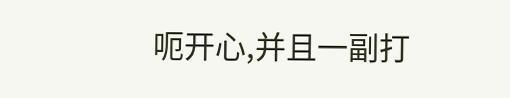呃开心,并且一副打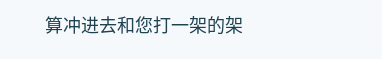算冲进去和您打一架的架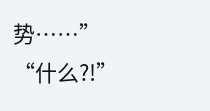势……”
“什么?!”